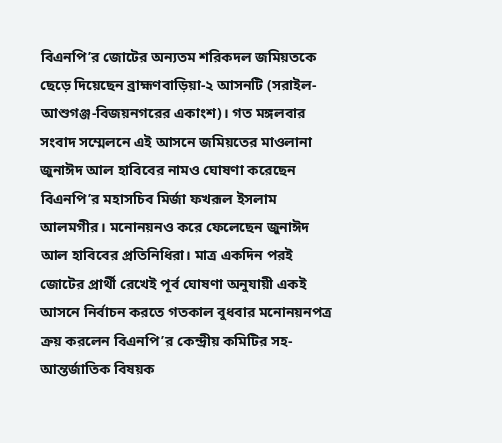বিএনপি’র জোটের অন্যতম শরিকদল জমিয়তকে ছেড়ে দিয়েছেন ব্রাহ্মণবাড়িয়া-২ আসনটি (সরাইল-আশুগঞ্জ-বিজয়নগরের একাংশ)। গত মঙ্গলবার সংবাদ সম্মেলনে এই আসনে জমিয়তের মাওলানা জুনাঈদ আল হাবিবের নামও ঘোষণা করেছেন বিএনপি’র মহাসচিব মির্জা ফখরূল ইসলাম আলমগীর। মনোনয়নও করে ফেলেছেন জুনাঈদ আল হাবিবের প্রতিনিধিরা। মাত্র একদিন পরই জোটের প্রার্থী রেখেই পূর্ব ঘোষণা অনুযায়ী একই আসনে নির্বাচন করতে গতকাল বুধবার মনোনয়নপত্র ক্রয় করলেন বিএনপি’র কেন্দ্রীয় কমিটির সহ-আন্তর্জাতিক বিষয়ক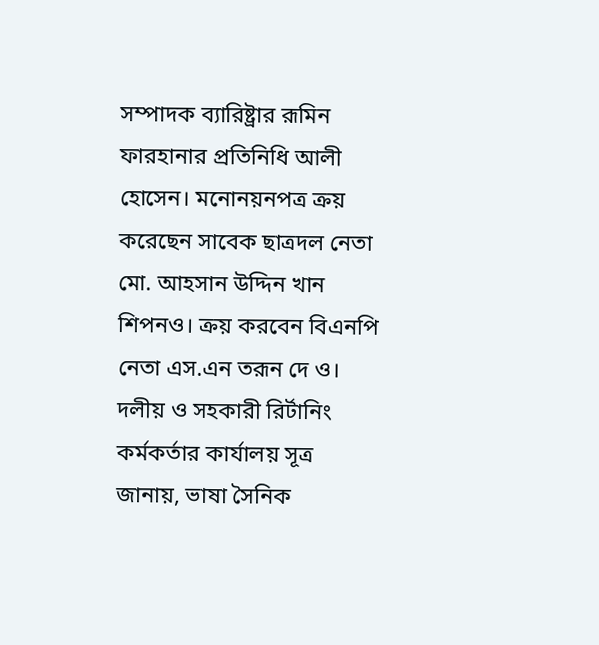সম্পাদক ব্যারিষ্ট্রার রূমিন ফারহানার প্রতিনিধি আলী হোসেন। মনোনয়নপত্র ক্রয় করেছেন সাবেক ছাত্রদল নেতা মো. আহসান উদ্দিন খান শিপনও। ক্রয় করবেন বিএনপি নেতা এস.এন তরূন দে ও।
দলীয় ও সহকারী রির্টানিং কর্মকর্তার কার্যালয় সূত্র জানায়, ভাষা সৈনিক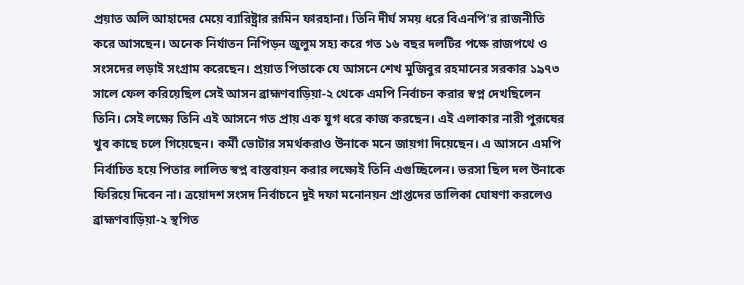প্রয়াত অলি আহাদের মেয়ে ব্যারিষ্ট্রার রূমিন ফারহানা। তিনি দীর্ঘ সময় ধরে বিএনপি’র রাজনীতি করে আসছেন। অনেক নির্যাতন নিপিড়ন জুলুম সহ্য করে গত ১৬ বছর দলটির পক্ষে রাজপথে ও সংসদের লড়াই সংগ্রাম করেছেন। প্রয়াত পিতাকে যে আসনে শেখ মুজিবুর রহমানের সরকার ১৯৭৩ সালে ফেল করিয়েছিল সেই আসন ব্রাহ্মণবাড়িয়া-২ থেকে এমপি নির্বাচন করার স্বপ্ন দেখছিলেন তিনি। সেই লক্ষ্যে তিনি এই আসনে গত প্রায় এক যুগ ধরে কাজ করছেন। এই এলাকার নারী পুরূষের খুব কাছে চলে গিয়েছেন। কর্মী ভোটার সমর্থকরাও উনাকে মনে জায়গা দিয়েছেন। এ আসনে এমপি নির্বাচিত হয়ে পিতার লালিত স্বপ্ন বাস্তবায়ন করার লক্ষ্যেই তিনি এগুচ্ছিলেন। ভরসা ছিল দল উনাকে ফিরিয়ে দিবেন না। ত্রয়োদশ সংসদ নির্বাচনে দুই দফা মনোনয়ন প্রাপ্তদের তালিকা ঘোষণা করলেও ব্রাহ্মণবাড়িয়া-২ স্থগিত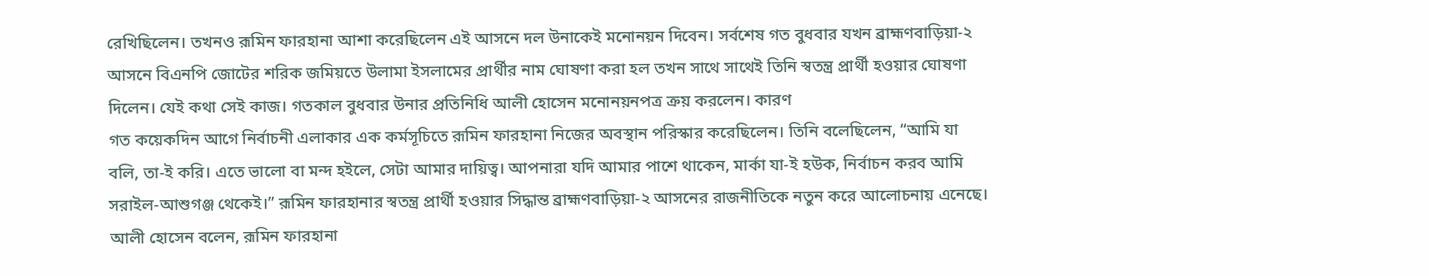রেখিছিলেন। তখনও রূমিন ফারহানা আশা করেছিলেন এই আসনে দল উনাকেই মনোনয়ন দিবেন। সর্বশেষ গত বুধবার যখন ব্রাহ্মণবাড়িয়া-২ আসনে বিএনপি জোটের শরিক জমিয়তে উলামা ইসলামের প্রার্থীর নাম ঘোষণা করা হল তখন সাথে সাথেই তিনি স্বতন্ত্র প্রার্থী হওয়ার ঘোষণা দিলেন। যেই কথা সেই কাজ। গতকাল বুধবার উনার প্রতিনিধি আলী হোসেন মনোনয়নপত্র ক্রয় করলেন। কারণ
গত কয়েকদিন আগে নির্বাচনী এলাকার এক কর্মসূচিতে রূমিন ফারহানা নিজের অবস্থান পরিস্কার করেছিলেন। তিনি বলেছিলেন, “আমি যা বলি, তা-ই করি। এতে ভালো বা মন্দ হইলে, সেটা আমার দায়িত্ব। আপনারা যদি আমার পাশে থাকেন, মার্কা যা-ই হউক, নির্বাচন করব আমি সরাইল-আশুগঞ্জ থেকেই।” রূমিন ফারহানার স্বতন্ত্র প্রার্থী হওয়ার সিদ্ধান্ত ব্রাহ্মণবাড়িয়া-২ আসনের রাজনীতিকে নতুন করে আলোচনায় এনেছে। আলী হোসেন বলেন, রূমিন ফারহানা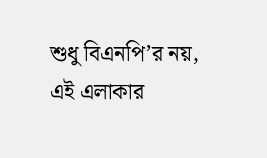শুধু বিএনপি’র নয়, এই এলাকার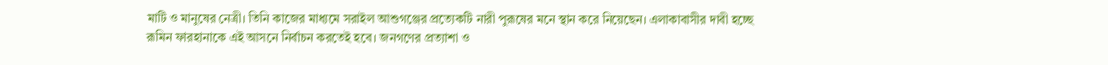মাটি ও মানুষের নেত্রী। তিনি কাজের মাধ্যমে সরাইল আশুগঞ্জের প্রত্যেকটি নারী পুরূষের মনে স্থান করে নিয়েছেন। এলাকাবাসীর দাবী হচ্ছে রূমিন ফারহানাকে এই আসনে নির্বাচন করতেই হবে। জনগণের প্রত্যাশা ও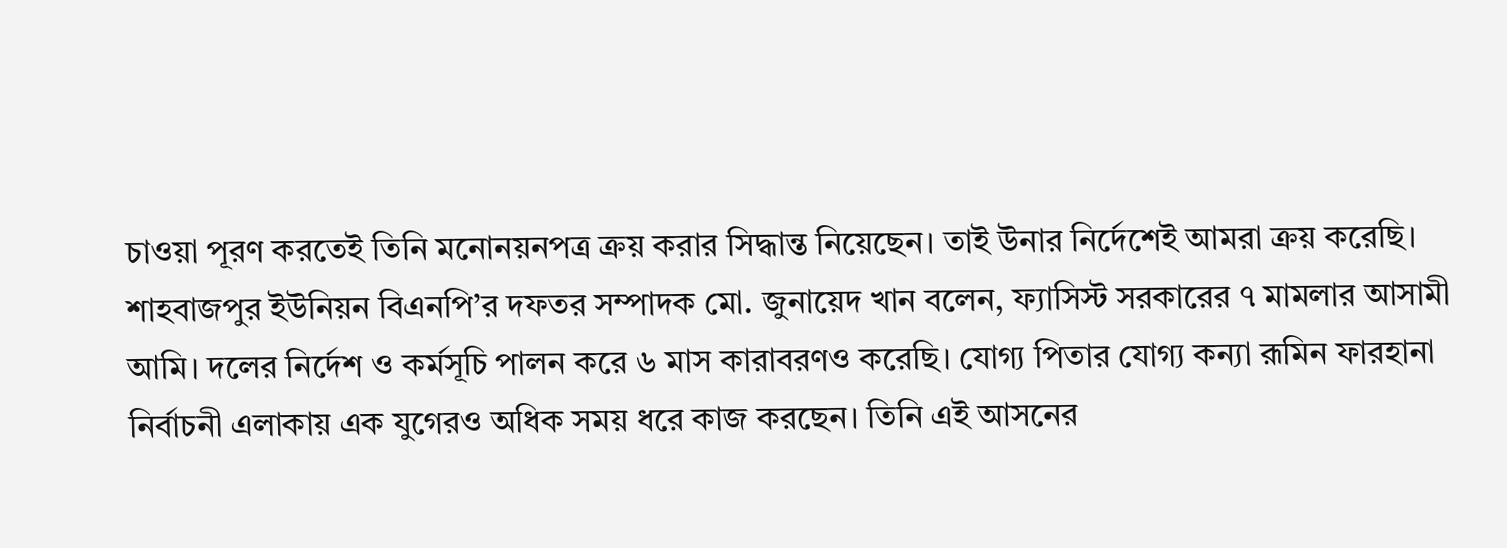চাওয়া পূরণ করতেই তিনি মনোনয়নপত্র ক্রয় করার সিদ্ধান্ত নিয়েছেন। তাই উনার নির্দেশেই আমরা ক্রয় করেছি। শাহবাজপুর ইউনিয়ন বিএনপি’র দফতর সম্পাদক মো. জুনায়েদ খান বলেন, ফ্যাসিস্ট সরকারের ৭ মামলার আসামী আমি। দলের নির্দেশ ও কর্মসূচি পালন করে ৬ মাস কারাবরণও করেছি। যোগ্য পিতার যোগ্য কন্যা রূমিন ফারহানা নির্বাচনী এলাকায় এক যুগেরও অধিক সময় ধরে কাজ করছেন। তিনি এই আসনের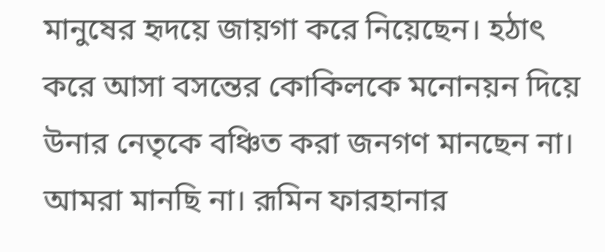মানুষের হৃদয়ে জায়গা করে নিয়েছেন। হঠাৎ করে আসা বসন্তের কোকিলকে মনোনয়ন দিয়ে উনার নেতৃকে বঞ্চিত করা জনগণ মানছেন না। আমরা মানছি না। রূমিন ফারহানার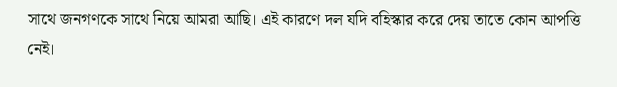সাথে জনগণকে সাথে নিয়ে আমরা আছি। এই কারণে দল যদি বহিস্কার করে দেয় তাতে কোন আপত্তি নেই।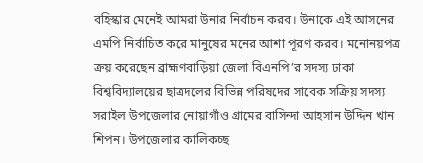বহিস্কার মেনেই আমরা উনার নির্বাচন করব। উনাকে এই আসনের এমপি নির্বাচিত করে মানুষের মনের আশা পূরণ করব। মনোনয়পত্র ক্রয় করেছেন ব্রাহ্মণবাড়িয়া জেলা বিএনপি’র সদস্য ঢাকা বিশ্ববিদ্যালয়ের ছাত্রদলের বিভিন্ন পরিষদের সাবেক সক্রিয় সদস্য সরাইল উপজেলার নোয়াগাঁও গ্রামের বাসিন্দা আহসান উদ্দিন খান শিপন। উপজেলার কালিকচ্ছ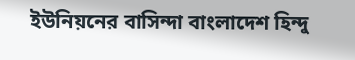ইউনিয়নের বাসিন্দা বাংলাদেশ হিন্দু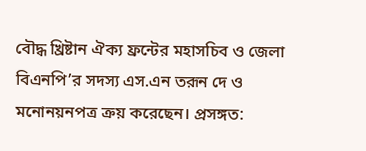বৌদ্ধ খ্রিষ্টান ঐক্য ফ্রন্টের মহাসচিব ও জেলা বিএনপি’র সদস্য এস.এন তরূন দে ও মনোনয়নপত্র ক্রয় করেছেন। প্রসঙ্গত: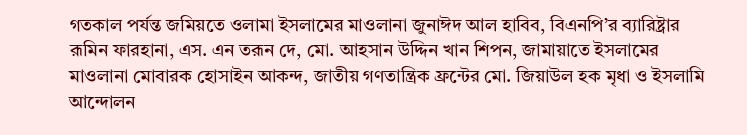গতকাল পর্যন্ত জমিয়তে ওলামা ইসলামের মাওলানা জুনাঈদ আল হাবিব, বিএনপি’র ব্যারিষ্ট্রার রূমিন ফারহানা, এস. এন তরূন দে, মো. আহসান উদ্দিন খান শিপন, জামায়াতে ইসলামের মাওলানা মোবারক হোসাইন আকন্দ, জাতীয় গণতান্ত্রিক ফ্রন্টের মো. জিয়াউল হক মৃধা ও ইসলামি আন্দোলন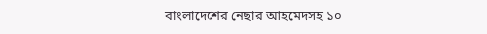বাংলাদেশের নেছার আহমেদসহ ১০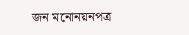জন মনোনয়নপত্র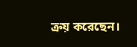ক্রয় করেছেন।